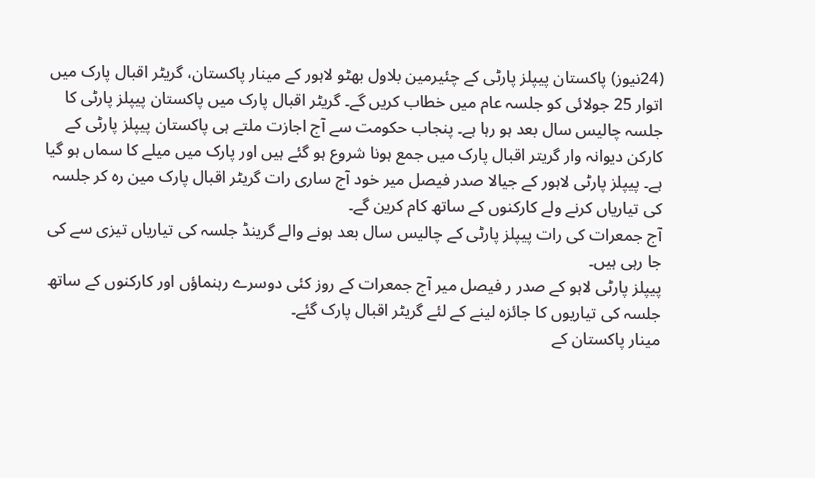(24نیوز) پاکستان پیپلز پارٹی کے چئیرمین بلاول بھٹو لاہور کے مینار پاکستان، گریٹر اقبال پارک میں اتوار 25 جولائی کو جلسہ عام میں خطاب کریں گے۔ گریٹر اقبال پارک میں پاکستان پیپلز پارٹی کا جلسہ چالیس سال بعد ہو رہا ہے۔ پنجاب حکومت سے آج اجازت ملتے ہی پاکستان پیپلز پارٹی کے کارکن دیوانہ وار گریتر اقبال پارک میں جمع ہونا شروع ہو گئے ہیں اور پارک میں میلے کا سماں ہو گیا ہے۔ پیپلز پارٹی لاہور کے جیالا صدر فیصل میر خود آج ساری رات گریٹر اقبال پارک مین رہ کر جلسہ کی تیاریاں کرنے ولے کارکنوں کے ساتھ کام کرین گے۔
آج جمعرات کی رات پیپلز پارٹی کے چالیس سال بعد ہونے والے گرینڈ جلسہ کی تیاریاں تیزی سے کی جا رہی ہیں۔
پیپلز پارٹی لاہو کے صدر ر فیصل میر آج جمعرات کے روز کئی دوسرے رہنماؤں اور کارکنوں کے ساتھ جلسہ کی تیاریوں کا جائزہ لینے کے لئے گریٹر اقبال پارک گئے۔
مینار پاکستان کے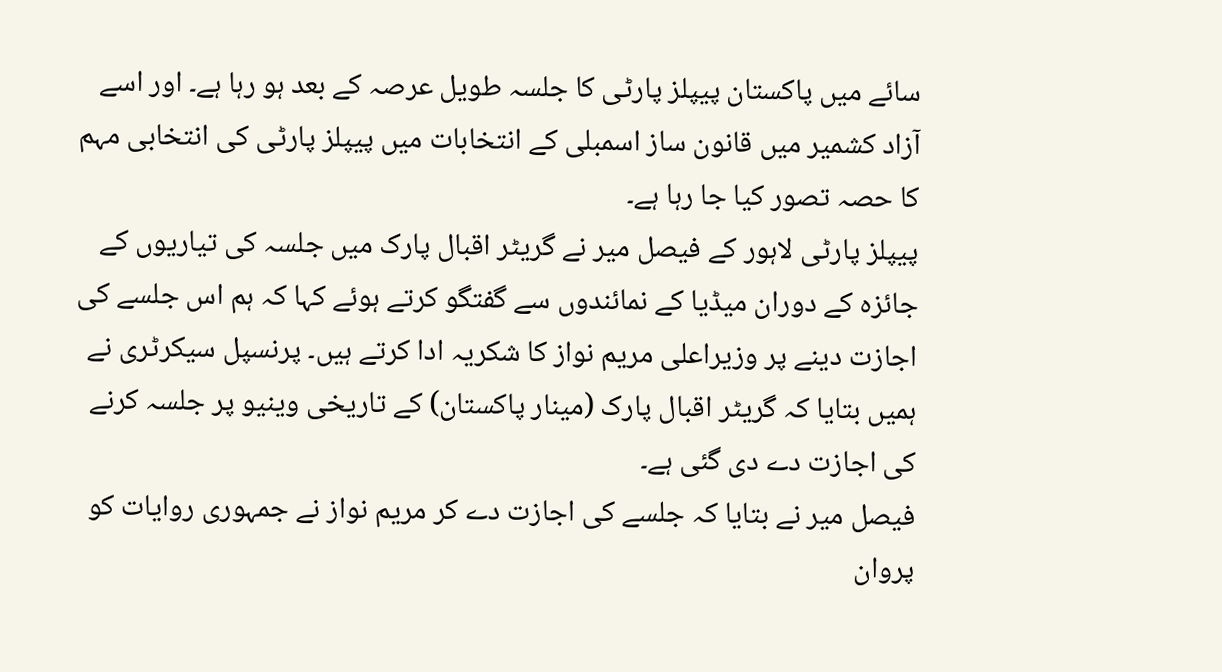سائے میں پاکستان پیپلز پارٹی کا جلسہ طویل عرصہ کے بعد ہو رہا ہے۔ اور اسے آزاد کشمیر میں قانون ساز اسمبلی کے انتخابات میں پیپلز پارٹی کی انتخابی مہم کا حصہ تصور کیا جا رہا ہے۔
پیپلز پارٹی لاہور کے فیصل میر نے گریٹر اقبال پارک میں جلسہ کی تیاریوں کے جائزہ کے دوران میڈیا کے نمائندوں سے گفتگو کرتے ہوئے کہا کہ ہم اس جلسے کی اجازت دینے پر وزیراعلی مریم نواز کا شکریہ ادا کرتے ہیں۔ پرنسپل سیکرٹری نے ہمیں بتایا کہ گریٹر اقبال پارک (مینار پاکستان) کے تاریخی وینیو پر جلسہ کرنے کی اجازت دے دی گئی ہے۔
فیصل میر نے بتایا کہ جلسے کی اجازت دے کر مریم نواز نے جمہوری روایات کو پروان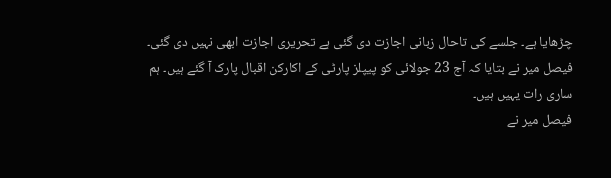چڑھایا ہے۔ جلسے کی تاحال زبانی اجازت دی گئی ہے تحریری اجازت ابھی نہیں دی گئی۔
فیصل میر نے بتایا کہ آج 23 جولائی کو پیپلز پارٹی کے اکارکن اقبال پارک آ گئے ہیں۔ ہم ساری رات یہیں ہیں۔
فیصل میر نے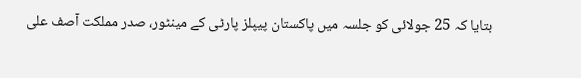بتایا کہ 25 جولائی کو جلسہ میں پاکستان پیپلز پارٹی کے مینٹور، صدر مملکت آصف علی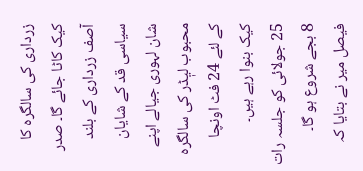زرداری کی سالگرہ کا کیک کاٹا جائے گا۔ صدر آصف زرداری کے بلند سیاسی قد کے شایان شان لہوری جیالے اپنے محبوب لیٖڈر کی سالگرہ کے لئے 24 فٹ اونچا کیک بنوا رہے ہیں۔
25 جولائی کو جلسہ رات 8 بجے شروع ہو گا۔
فیصل میر نے بتایا کہ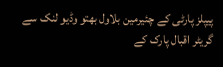پیپلز پارٹی کے چئیرمین بلاول بھتو وڈیو لنک سے گریٹر اقبال پارک کے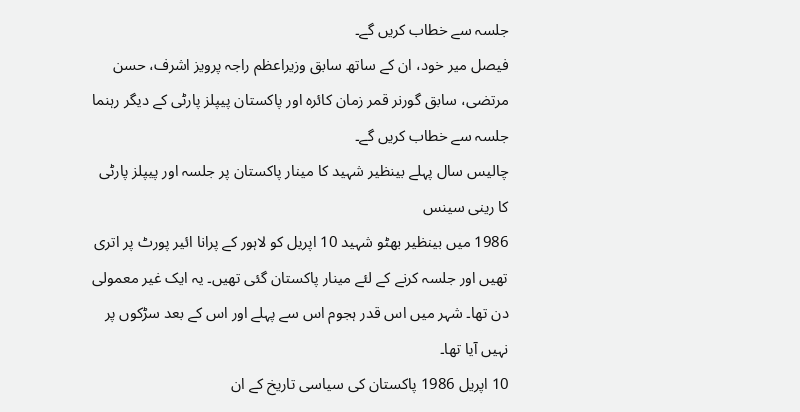جلسہ سے خطاب کریں گے۔
فیصل میر خود، ان کے ساتھ سابق وزیراعظم راجہ پرویز اشرف، حسن مرتضی، سابق گورنر قمر زمان کائرہ اور پاکستان پیپلز پارٹی کے دیگر رہنما جلسہ سے خطاب کریں گے۔
چالیس سال پہلے بینظیر شہید کا مینار پاکستان پر جلسہ اور پیپلز پارٹی کا رینی سینس
1986 میں بینظیر بھٹو شہید 10 اپریل کو لاہور کے پرانا ائیر پورٹ پر اتری تھیں اور جلسہ کرنے کے لئے مینار پاکستان گئی تھیں۔ یہ ایک غیر معمولی دن تھا۔ شہر میں اس قدر ہجوم اس سے پہلے اور اس کے بعد سڑکوں پر نہیں آیا تھا۔
10 اپریل 1986 پاکستان کی سیاسی تاریخ کے ان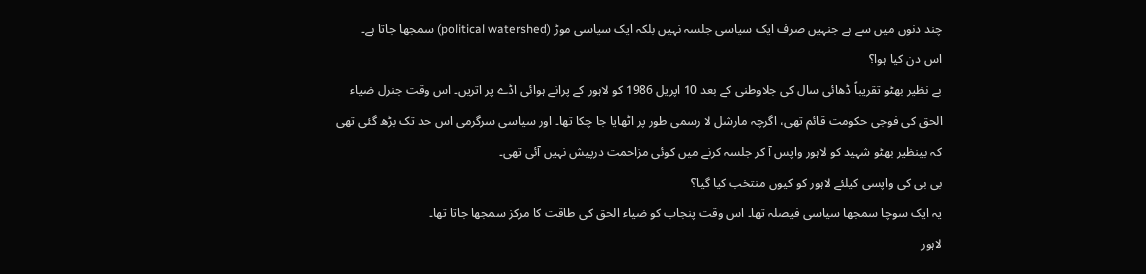چند دنوں میں سے ہے جنہیں صرف ایک سیاسی جلسہ نہیں بلکہ ایک سیاسی موڑ (political watershed) سمجھا جاتا ہے۔
اس دن کیا ہوا؟
بے نظیر بھٹو تقریباً ڈھائی سال کی جلاوطنی کے بعد 10 اپریل 1986 کو لاہور کے پرانے ہوائی اڈے پر اتریں۔ اس وقت جنرل ضیاء الحق کی فوجی حکومت قائم تھی، اگرچہ مارشل لا رسمی طور پر اٹھایا جا چکا تھا۔ اور سیاسی سرگرمی اس حد تک بڑھ گئی تھی کہ بینظیر بھٹو شہید کو لاہور واپس آ کر جلسہ کرنے میں کوئی مزاحمت درپیش نہیں آئی تھی۔
بی بی کی واپسی کیلئے لاہور کو کیوں منتخب کیا گیا؟
یہ ایک سوچا سمجھا سیاسی فیصلہ تھا۔ اس وقت پنجاب کو ضیاء الحق کی طاقت کا مرکز سمجھا جاتا تھا۔
لاہور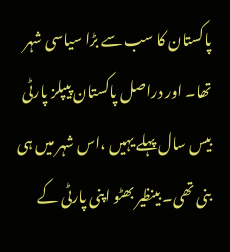پاکستان کا سب سے بڑا سیاسی شہر تھا۔ اور دراصل پاکستان پیپلز پارٹی بیس سال پہلے یہیں ،اس شہر میں ہی بنی تھی۔ بینظیر بھٹو اپنی پارٹی کے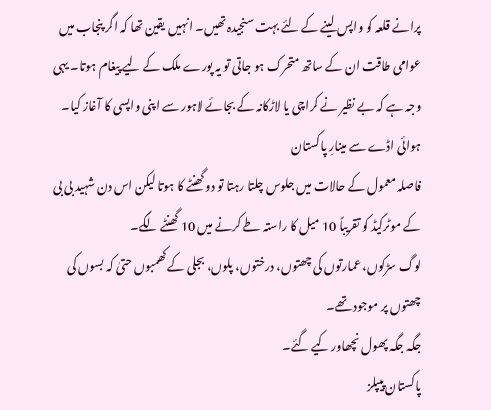پرانے قلعہ کو واپس لینے کے لئے بہت سنجیدہ تھیں۔ انہیں یقین تھا کہ اگر پنجاب میں عوامی طاقت ان کے ساتھ متحرک ہو جاتی تو یہ پورے ملک کے لیے پیغام ہوتا۔ یہی وجہ ہے کہ بے نظیر نے کراچی یا لاڑکانہ کے بجائے لاہور سے اپنی واپسی کا آغاز کیا۔
ہوائی اڈے سے مینارِ پاکستان
فاصلہ معمول کے حالات میں جلوس چلتا رہتا تو دو گھنٹے کا ہوتا لیکن اس دن شہید بی بی کے موٹرکیڈ کو تقریباً 10 میل کا راستہ طے کرنے میں 10 گھنٹے لگے۔
لوگ سڑکوں، عمارتوں کی چھتوں، درختوں، پلوں، بجلی کے کھمبوں حتیٰ کہ بسوں کی چھتوں پر موجود تھے۔
جگہ جگہ پھول نچھاور کیے گئے۔
پاکستان پیپلز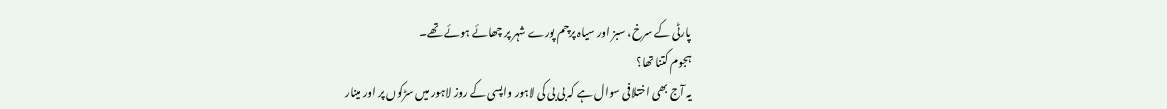پارٹی کے سرخ، سبز اور سیاہ پرچم پورے شہر پر چھائے ہوئے تھے۔
ہجوم کتنا تھا؟
یہ آج بھی اختلافی سوال ہے کہ بی بی کی لاہور واپسی کے روز لاہور میں سڑکوں پر اور مینار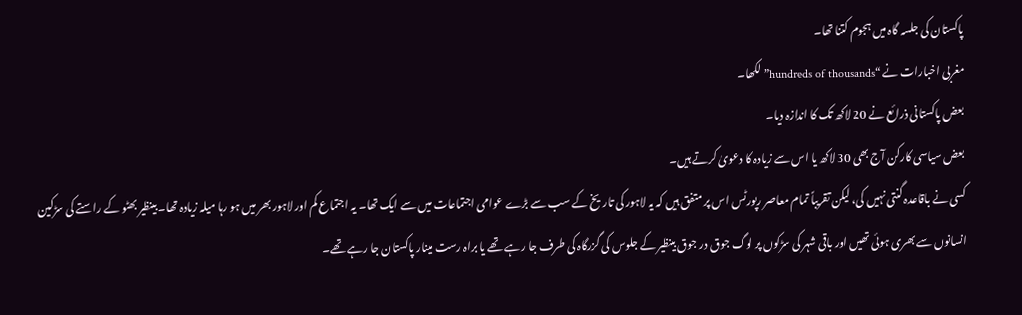پاکستان کی جلسہ گاہ میں ہجوم کتنا تھا۔
مغربی اخبارات نے “hundreds of thousands” لکھا۔
بعض پاکستانی ذرائع نے 20 لاکھ تک کا اندازہ دیا۔
بعض سیاسی کارکن آج بھی 30 لاکھ یا اس سے زیادہ کا دعویٰ کرتے ہیں۔
کسی نے باقاعدہ گنتی نہیں کی، لیکن تقریباً تمام معاصر رپورٹس اس پر متفق ہیں کہ یہ لاہور کی تاریخ کے سب سے بڑے عوامی اجتماعات میں سے ایک تھا۔ یہ اجتماع کم اور لاہور بھر میں ہو رہا میلہ زیادہ تھا۔ بینظیر بھٹو کے راستے کی سڑکین انسانوں سے بھری ہوئی تھیں اور باقی شہر کی سڑکوں پر لوگ جوق در جوق بینظیر کے جلوس کی گزرگاہ کی طرف جا رہے تھے یا براہ رست مینار پاکستان جا رہے تھے۔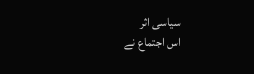سیاسی اثر
اس اجتماع نے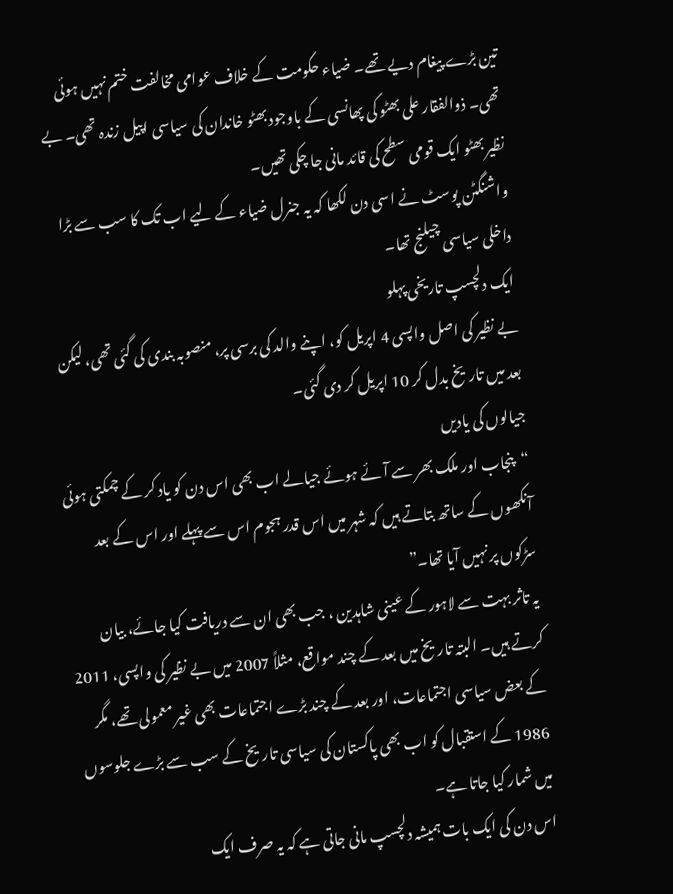تین بڑے پیغام دیے تھے۔ ضیاء حکومت کے خلاف عوامی مخالفت ختم نہیں ہوئی تھی۔ ذوالفقار علی بھٹو کی پھانسی کے باوجود بھٹو خاندان کی سیاسی اپیل زندہ تھی۔ بے نظیر بھٹو ایک قومی سطح کی قائد مانی جا چکی تھیں۔
واشنگٹن پوسٹ نے اسی دن لکھا کہ یہ جنرل ضیاء کے لیے اب تک کا سب سے بڑا داخلی سیاسی چیلنج تھا۔
ایک دلچسپ تاریخی پہلو
بے نظیر کی اصل واپسی 4 اپریل کو، اپنے والد کی برسی پر، منصوبہ بندی کی گئی تھی، لیکن بعد میں تاریخ بدل کر 10 اپریل کر دی گئی۔
جیالوں کی یادیں
“پنجاب اور ملک بھر سے آئے ہوئے جیالے اب بھی اس دن کو یاد کر کے چمکتی ہوئی آنکھوں کے ساتھ بتاتے ہیں کہ شہر میں اس قدر ہجوم اس سے پہلے اور اس کے بعد سڑکوں پر نہیں آیا تھا۔”
یہ تاثر بہت سے لاہور کے عینی شاہدین ، جب بھی ان سے دریافت کیا جائے، بیان کرتے ہیں۔ البتہ تاریخ میں بعد کے چند مواقع، مثلاً 2007 میں بے نظیر کی واپسی، 2011 کے بعض سیاسی اجتماعات، اور بعد کے چند بڑے اجتماعات بھی غیر معمولی تھے، مگر 1986 کے استقبال کو اب بھی پاکستان کی سیاسی تاریخ کے سب سے بڑے جلوسوں میں شمار کیا جاتا ہے۔
اس دن کی ایک بات ہمیشہ دلچسپ مانی جاتی ہے کہ یہ صرف ایک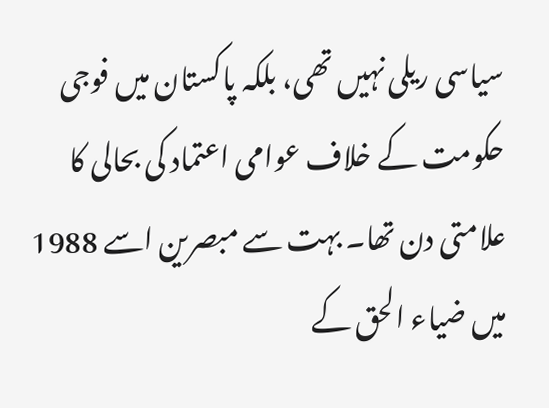سیاسی ریلی نہیں تھی، بلکہ پاکستان میں فوجی حکومت کے خلاف عوامی اعتماد کی بحالی کا علامتی دن تھا۔ بہت سے مبصرین اسے 1988 میں ضیاء الحق کے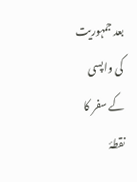بعد جمہوریت کی واپسی کے سفر کا نقطۂ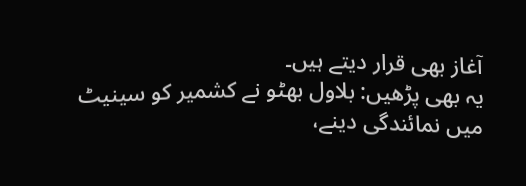آغاز بھی قرار دیتے ہیں۔
یہ بھی پڑھیں: بلاول بھٹو نے کشمیر کو سینیٹ میں نمائندگی دینے،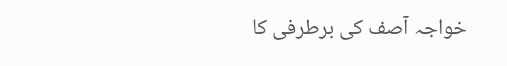خواجہ آصف کی برطرفی کا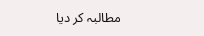مطالبہ کر دیا